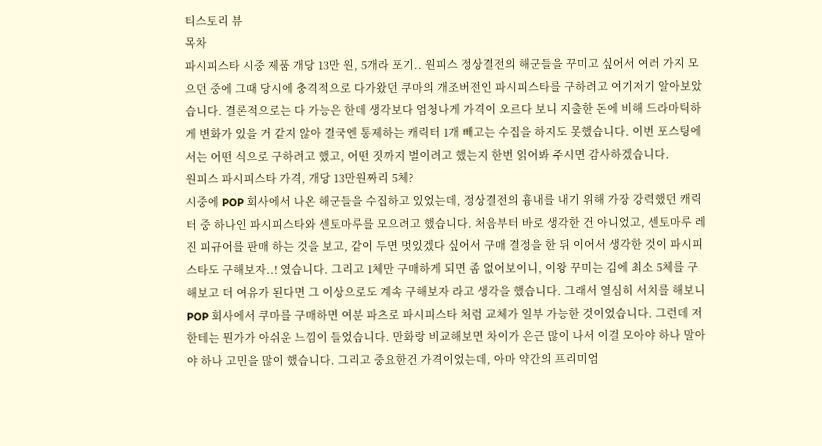티스토리 뷰
목차
파시피스타 시중 제품 개당 13만 원, 5개라 포기.. 원피스 정상결전의 해군들을 꾸미고 싶어서 여러 가지 모으던 중에 그때 당시에 충격적으로 다가왔던 쿠마의 개조버전인 파시피스타를 구하려고 여기저기 알아보았습니다. 결론적으로는 다 가능은 한데 생각보다 엄청나게 가격이 오르다 보니 지출한 돈에 비해 드라마틱하게 변화가 있을 거 같지 않아 결국엔 통제하는 캐릭터 1개 빼고는 수집을 하지도 못했습니다. 이번 포스팅에서는 어떤 식으로 구하려고 했고, 어떤 짓까지 벌이려고 했는지 한번 읽어봐 주시면 감사하겠습니다.
원피스 파시피스타 가격, 개당 13만원짜리 5체?
시중에 POP 회사에서 나온 해군들을 수집하고 있었는데, 정상결전의 흉내를 내기 위해 가장 강력했던 캐릭터 중 하나인 파시피스타와 센토마루를 모으려고 했습니다. 처음부터 바로 생각한 건 아니었고, 센토마루 레진 피규어를 판매 하는 것을 보고, 같이 두면 멋있겠다 싶어서 구매 결정을 한 뒤 이어서 생각한 것이 파시피스타도 구해보자..! 였습니다. 그리고 1체만 구매하게 되면 좀 없어보이니, 이왕 꾸미는 김에 최소 5체를 구해보고 더 여유가 된다면 그 이상으로도 계속 구해보자 라고 생각을 했습니다. 그래서 열심히 서치를 해보니 POP 회사에서 쿠마를 구매하면 여분 파츠로 파시피스타 처럼 교체가 일부 가능한 것이었습니다. 그런데 저한테는 뭔가가 아쉬운 느낌이 들었습니다. 만화랑 비교해보면 차이가 은근 많이 나서 이걸 모아야 하나 말아야 하나 고민을 많이 했습니다. 그리고 중요한건 가격이었는데, 아마 약간의 프리미엄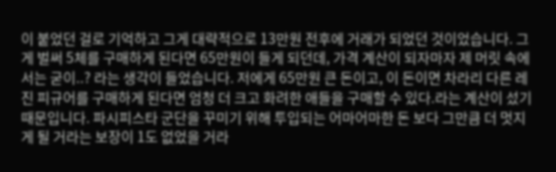이 붙었던 걸로 기억하고 그게 대략적으로 13만원 전후에 거래가 되었던 것이었습니다. 그게 벌써 5체를 구매하게 된다면 65만원이 들게 되던데, 가격 계산이 되자마자 제 머릿 속에서는 굳이..? 라는 생각이 들었습니다. 저에게 65만원 큰 돈이고, 이 돈이면 차라리 다른 레진 피규어를 구매하게 된다면 엄청 더 크고 화려한 애들을 구매할 수 있다.라는 계산이 섰기 때문입니다. 파시피스타 군단을 꾸미기 위해 투입되는 어마어마한 돈 보다 그만큼 더 멋지게 될 거라는 보장이 1도 없었을 거라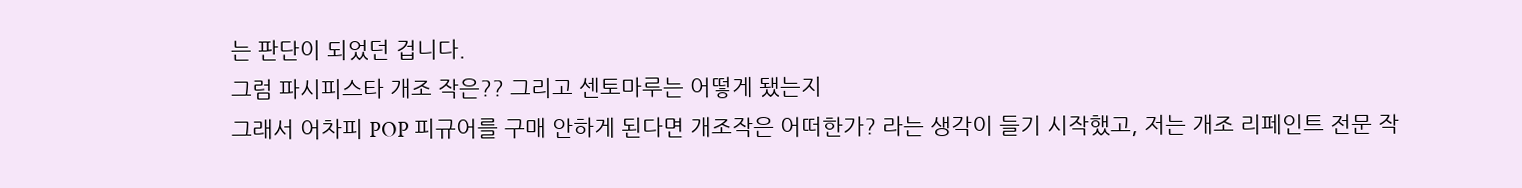는 판단이 되었던 겁니다.
그럼 파시피스타 개조 작은?? 그리고 센토마루는 어떻게 됐는지
그래서 어차피 POP 피규어를 구매 안하게 된다면 개조작은 어떠한가? 라는 생각이 들기 시작했고, 저는 개조 리페인트 전문 작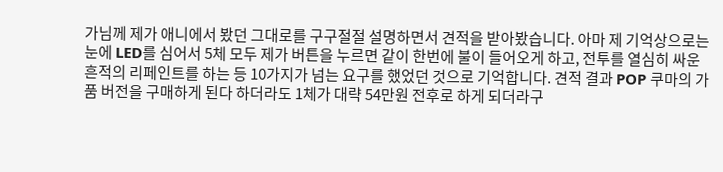가님께 제가 애니에서 봤던 그대로를 구구절절 설명하면서 견적을 받아봤습니다. 아마 제 기억상으로는 눈에 LED를 심어서 5체 모두 제가 버튼을 누르면 같이 한번에 불이 들어오게 하고, 전투를 열심히 싸운 흔적의 리페인트를 하는 등 10가지가 넘는 요구를 했었던 것으로 기억합니다. 견적 결과 POP 쿠마의 가품 버전을 구매하게 된다 하더라도 1체가 대략 54만원 전후로 하게 되더라구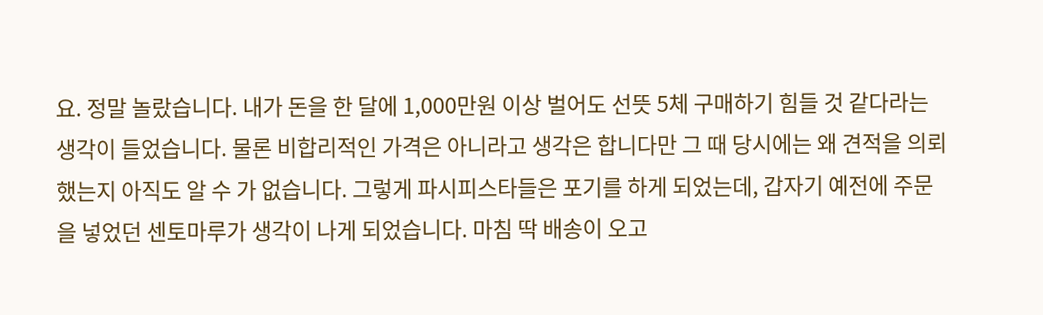요. 정말 놀랐습니다. 내가 돈을 한 달에 1,000만원 이상 벌어도 선뜻 5체 구매하기 힘들 것 같다라는 생각이 들었습니다. 물론 비합리적인 가격은 아니라고 생각은 합니다만 그 때 당시에는 왜 견적을 의뢰했는지 아직도 알 수 가 없습니다. 그렇게 파시피스타들은 포기를 하게 되었는데, 갑자기 예전에 주문을 넣었던 센토마루가 생각이 나게 되었습니다. 마침 딱 배송이 오고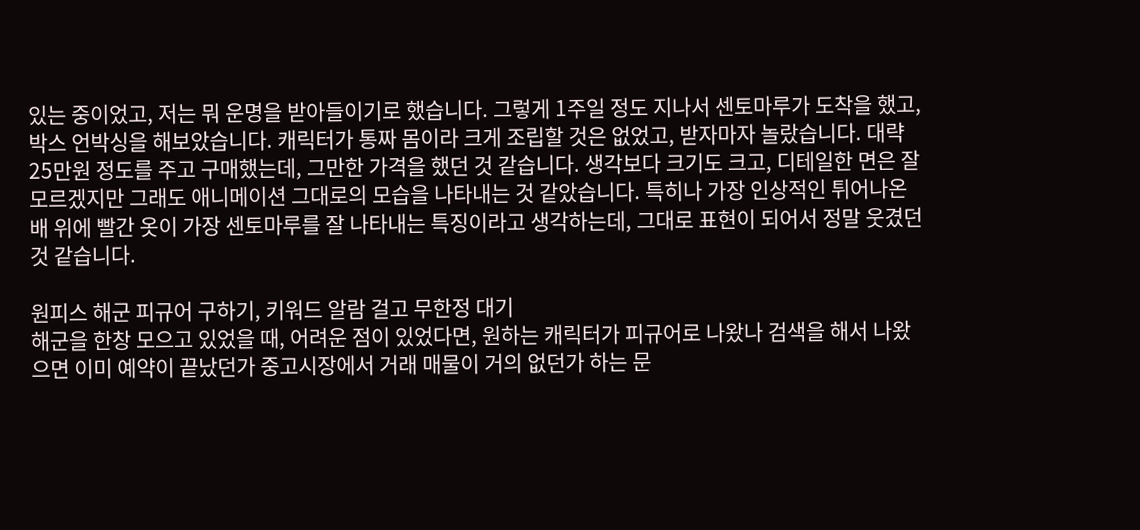있는 중이었고, 저는 뭐 운명을 받아들이기로 했습니다. 그렇게 1주일 정도 지나서 센토마루가 도착을 했고, 박스 언박싱을 해보았습니다. 캐릭터가 통짜 몸이라 크게 조립할 것은 없었고, 받자마자 놀랐습니다. 대략 25만원 정도를 주고 구매했는데, 그만한 가격을 했던 것 같습니다. 생각보다 크기도 크고, 디테일한 면은 잘 모르겠지만 그래도 애니메이션 그대로의 모습을 나타내는 것 같았습니다. 특히나 가장 인상적인 튀어나온 배 위에 빨간 옷이 가장 센토마루를 잘 나타내는 특징이라고 생각하는데, 그대로 표현이 되어서 정말 웃겼던 것 같습니다.

원피스 해군 피규어 구하기, 키워드 알람 걸고 무한정 대기
해군을 한창 모으고 있었을 때, 어려운 점이 있었다면, 원하는 캐릭터가 피규어로 나왔나 검색을 해서 나왔으면 이미 예약이 끝났던가 중고시장에서 거래 매물이 거의 없던가 하는 문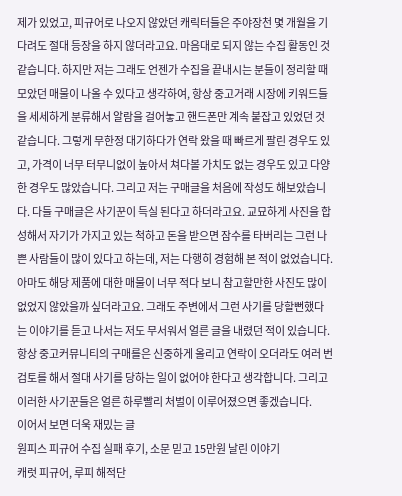제가 있었고, 피규어로 나오지 않았던 캐릭터들은 주야장천 몇 개월을 기다려도 절대 등장을 하지 않더라고요. 마음대로 되지 않는 수집 활동인 것 같습니다. 하지만 저는 그래도 언젠가 수집을 끝내시는 분들이 정리할 때 모았던 매물이 나올 수 있다고 생각하여, 항상 중고거래 시장에 키워드들을 세세하게 분류해서 알람을 걸어놓고 핸드폰만 계속 붙잡고 있었던 것 같습니다. 그렇게 무한정 대기하다가 연락 왔을 때 빠르게 팔린 경우도 있고, 가격이 너무 터무니없이 높아서 쳐다볼 가치도 없는 경우도 있고 다양한 경우도 많았습니다. 그리고 저는 구매글을 처음에 작성도 해보았습니다. 다들 구매글은 사기꾼이 득실 된다고 하더라고요. 교묘하게 사진을 합성해서 자기가 가지고 있는 척하고 돈을 받으면 잠수를 타버리는 그런 나쁜 사람들이 많이 있다고 하는데, 저는 다행히 경험해 본 적이 없었습니다. 아마도 해당 제품에 대한 매물이 너무 적다 보니 참고할만한 사진도 많이 없었지 않았을까 싶더라고요. 그래도 주변에서 그런 사기를 당할뻔했다는 이야기를 듣고 나서는 저도 무서워서 얼른 글을 내렸던 적이 있습니다. 항상 중고커뮤니티의 구매를은 신중하게 올리고 연락이 오더라도 여러 번 검토를 해서 절대 사기를 당하는 일이 없어야 한다고 생각합니다. 그리고 이러한 사기꾼들은 얼른 하루빨리 처벌이 이루어졌으면 좋겠습니다.
이어서 보면 더욱 재밌는 글
원피스 피규어 수집 실패 후기, 소문 믿고 15만원 날린 이야기
캐럿 피규어, 루피 해적단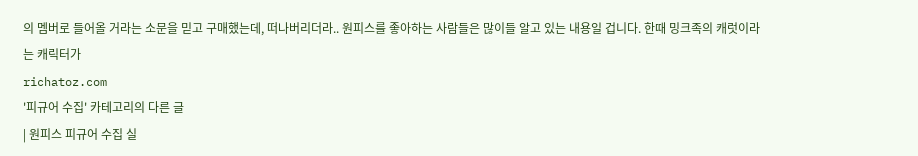의 멤버로 들어올 거라는 소문을 믿고 구매했는데, 떠나버리더라.. 원피스를 좋아하는 사람들은 많이들 알고 있는 내용일 겁니다. 한때 밍크족의 캐럿이라는 캐릭터가
richatoz.com
'피규어 수집' 카테고리의 다른 글
| 원피스 피규어 수집 실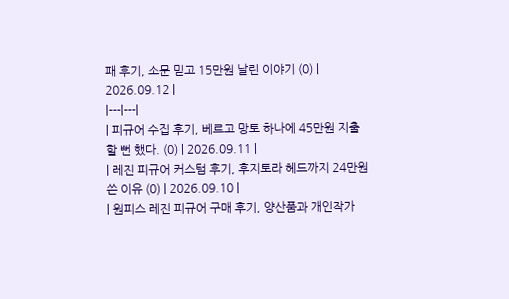패 후기, 소문 믿고 15만원 날린 이야기 (0) | 2026.09.12 |
|---|---|
| 피규어 수집 후기, 베르고 망토 하나에 45만원 지출할 뻔 했다. (0) | 2026.09.11 |
| 레진 피규어 커스텀 후기, 후지토라 헤드까지 24만원 쓴 이유 (0) | 2026.09.10 |
| 원피스 레진 피규어 구매 후기, 양산품과 개인작가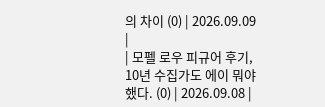의 차이 (0) | 2026.09.09 |
| 모펠 로우 피규어 후기, 10년 수집가도 에이 뭐야 했다. (0) | 2026.09.08 |